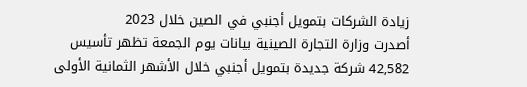زيادة الشركات بتمويل أجنبي في الصين خلال 2023
أصدرت وزارة التجارة الصينية بيانات يوم الجمعة تظهر تأسيس 42,582 شركة جديدة بتمويل أجنبي خلال الأشهر الثمانية الأولى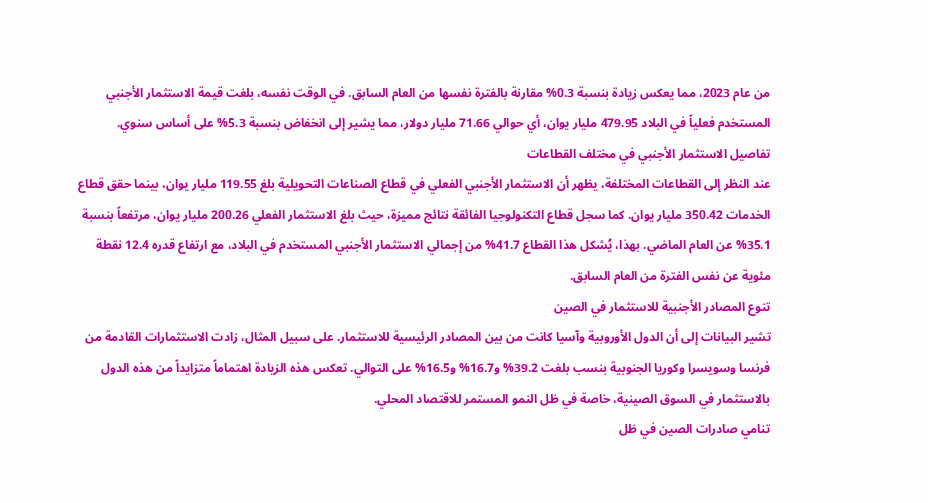من عام 2023، مما يعكس زيادة بنسبة 0.3% مقارنة بالفترة نفسها من العام السابق. في الوقت نفسه، بلغت قيمة الاستثمار الأجنبي المستخدم فعلياً في البلاد 479.95 مليار يوان، أي حوالي 71.66 مليار دولار، مما يشير إلى انخفاض بنسبة 5.3% على أساس سنوي.
تفاصيل الاستثمار الأجنبي في مختلف القطاعات
عند النظر إلى القطاعات المختلفة، يظهر أن الاستثمار الأجنبي الفعلي في قطاع الصناعات التحويلية بلغ 119.55 مليار يوان، بينما حقق قطاع الخدمات 350.42 مليار يوان. كما سجل قطاع التكنولوجيا الفائقة نتائج مميزة، حيث بلغ الاستثمار الفعلي 200.26 مليار يوان، مرتفعاً بنسبة 35.1% عن العام الماضي. بهذا، يُشكل هذا القطاع 41.7% من إجمالي الاستثمار الأجنبي المستخدم في البلاد، مع ارتفاع قدره 12.4 نقطة مئوية عن نفس الفترة من العام السابق.
تنوع المصادر الأجنبية للاستثمار في الصين
تشير البيانات إلى أن الدول الأوروبية وآسيا كانت من بين المصادر الرئيسية للاستثمار. على سبيل المثال، زادت الاستثمارات القادمة من فرنسا وسويسرا وكوريا الجنوبية بنسب بلغت 39.2% و16.7% و16.5% على التوالي. تعكس هذه الزيادة اهتماماً متزايداً من هذه الدول بالاستثمار في السوق الصينية، خاصة في ظل النمو المستمر للاقتصاد المحلي.
تنامي صادرات الصين في ظل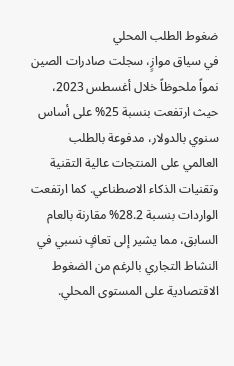ضغوط الطلب المحلي
في سياق موازٍ، سجلت صادرات الصين نمواً ملحوظاً خلال أغسطس 2023، حيث ارتفعت بنسبة 25% على أساس سنوي بالدولار، مدفوعة بالطلب العالمي على المنتجات عالية التقنية وتقنيات الذكاء الاصطناعي. كما ارتفعت الواردات بنسبة 28.2% مقارنة بالعام السابق، مما يشير إلى تعافٍ نسبي في النشاط التجاري بالرغم من الضغوط الاقتصادية على المستوى المحلي.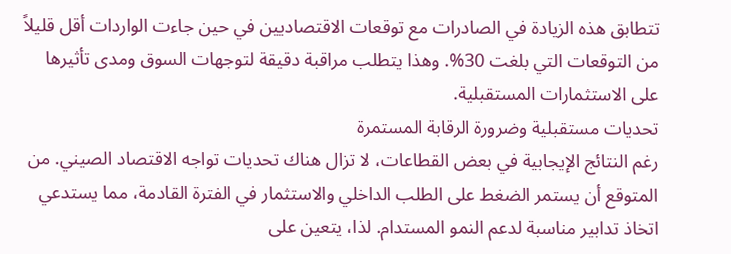تتطابق هذه الزيادة في الصادرات مع توقعات الاقتصاديين في حين جاءت الواردات أقل قليلاً من التوقعات التي بلغت 30%. وهذا يتطلب مراقبة دقيقة لتوجهات السوق ومدى تأثيرها على الاستثمارات المستقبلية.
تحديات مستقبلية وضرورة الرقابة المستمرة
رغم النتائج الإيجابية في بعض القطاعات، لا تزال هناك تحديات تواجه الاقتصاد الصيني. من المتوقع أن يستمر الضغط على الطلب الداخلي والاستثمار في الفترة القادمة، مما يستدعي اتخاذ تدابير مناسبة لدعم النمو المستدام. لذا، يتعين على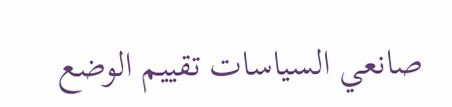صانعي السياسات تقييم الوضع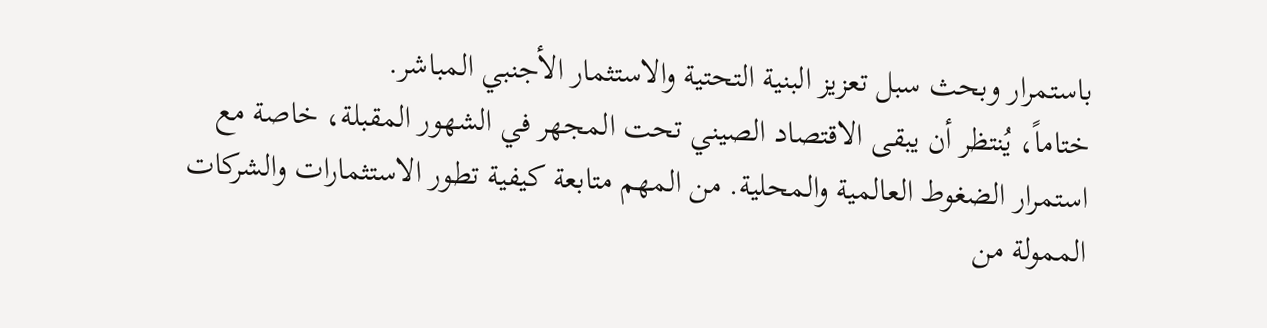باستمرار وبحث سبل تعزيز البنية التحتية والاستثمار الأجنبي المباشر.
ختاماً، يُنتظر أن يبقى الاقتصاد الصيني تحت المجهر في الشهور المقبلة، خاصة مع استمرار الضغوط العالمية والمحلية. من المهم متابعة كيفية تطور الاستثمارات والشركات الممولة من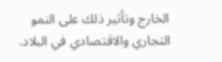الخارج وتأثير ذلك على النمو التجاري والاقتصادي في البلاد.